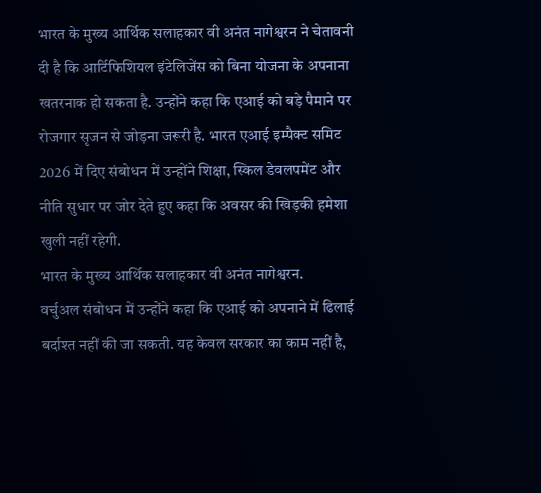भारत के मुख्य आर्थिक सलाहकार वी अनंत नागेश्वरन ने चेतावनी दी है कि आर्टिफिशियल इंटेलिजेंस को बिना योजना के अपनाना खतरनाक हो सकता है. उन्होंने कहा कि एआई को बड़े पैमाने पर रोजगार सृजन से जोड़ना जरूरी है. भारत एआई इम्पैक्ट समिट 2026 में दिए संबोधन में उन्होंने शिक्षा, स्किल डेवलपमेंट और नीति सुधार पर जोर देते हुए कहा कि अवसर की खिड़की हमेशा खुली नहीं रहेगी.
भारत के मुख्य आर्थिक सलाहकार वी अनंत नागेश्वरन.
वर्चुअल संबोधन में उन्होंने कहा कि एआई को अपनाने में ढिलाई बर्दाश्त नहीं की जा सकती. यह केवल सरकार का काम नहीं है,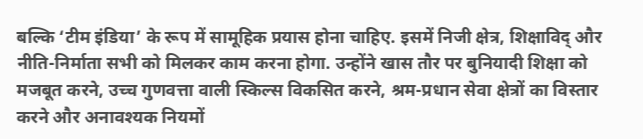बल्कि ‘टीम इंडिया’ के रूप में सामूहिक प्रयास होना चाहिए. इसमें निजी क्षेत्र, शिक्षाविद् और नीति-निर्माता सभी को मिलकर काम करना होगा. उन्होंने खास तौर पर बुनियादी शिक्षा को मजबूत करने, उच्च गुणवत्ता वाली स्किल्स विकसित करने, श्रम-प्रधान सेवा क्षेत्रों का विस्तार करने और अनावश्यक नियमों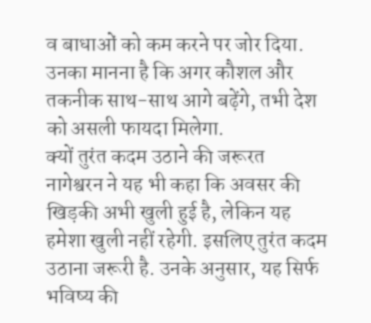व बाधाओं को कम करने पर जोर दिया. उनका मानना है कि अगर कौशल और तकनीक साथ-साथ आगे बढ़ेंगे, तभी देश को असली फायदा मिलेगा.
क्यों तुरंत कदम उठाने की जरूरत
नागेश्वरन ने यह भी कहा कि अवसर की खिड़की अभी खुली हुई है, लेकिन यह हमेशा खुली नहीं रहेगी. इसलिए तुरंत कदम उठाना जरूरी है. उनके अनुसार, यह सिर्फ भविष्य की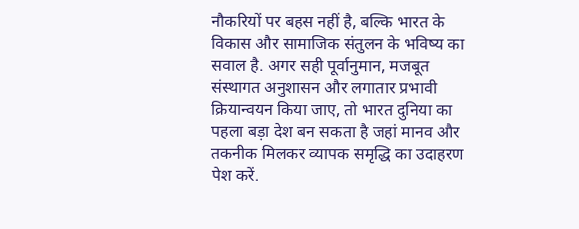नौकरियों पर बहस नहीं है, बल्कि भारत के विकास और सामाजिक संतुलन के भविष्य का सवाल है. अगर सही पूर्वानुमान, मजबूत संस्थागत अनुशासन और लगातार प्रभावी क्रियान्वयन किया जाए, तो भारत दुनिया का पहला बड़ा देश बन सकता है जहां मानव और तकनीक मिलकर व्यापक समृद्धि का उदाहरण पेश करें.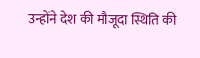उन्होंने देश की मौजूदा स्थिति की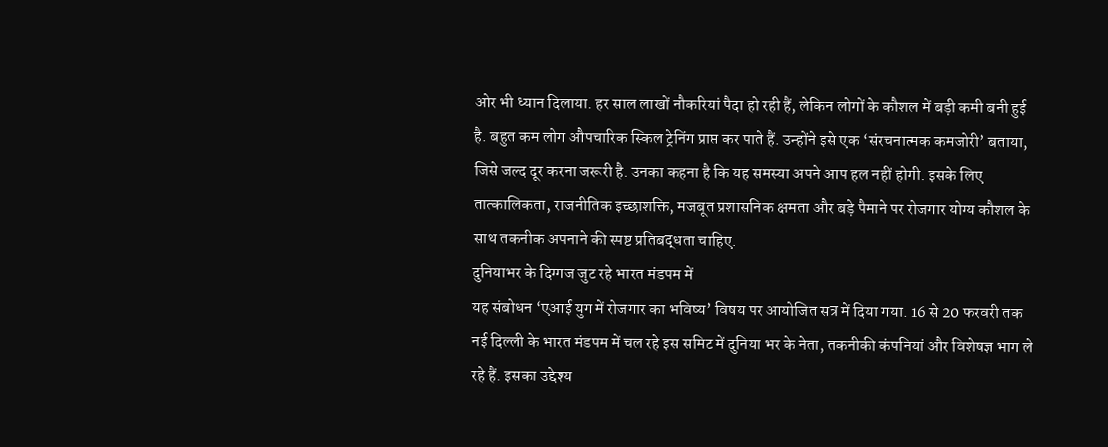ओर भी ध्यान दिलाया. हर साल लाखों नौकरियां पैदा हो रही हैं, लेकिन लोगों के कौशल में बड़ी कमी बनी हुई है. बहुत कम लोग औपचारिक स्किल ट्रेनिंग प्राप्त कर पाते हैं. उन्होंने इसे एक ‘संरचनात्मक कमजोरी’ बताया, जिसे जल्द दूर करना जरूरी है. उनका कहना है कि यह समस्या अपने आप हल नहीं होगी. इसके लिए तात्कालिकता, राजनीतिक इच्छाशक्ति, मजबूत प्रशासनिक क्षमता और बड़े पैमाने पर रोजगार योग्य कौशल के साथ तकनीक अपनाने की स्पष्ट प्रतिबद्धता चाहिए.
दुनियाभर के दिग्गज जुट रहे भारत मंडपम में
यह संबोधन ‘एआई युग में रोजगार का भविष्य’ विषय पर आयोजित सत्र में दिया गया. 16 से 20 फरवरी तक नई दिल्ली के भारत मंडपम में चल रहे इस समिट में दुनिया भर के नेता, तकनीकी कंपनियां और विशेषज्ञ भाग ले रहे हैं. इसका उद्देश्य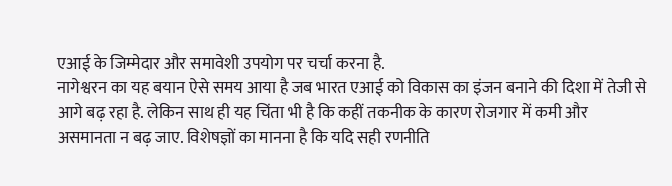एआई के जिम्मेदार और समावेशी उपयोग पर चर्चा करना है.
नागेश्वरन का यह बयान ऐसे समय आया है जब भारत एआई को विकास का इंजन बनाने की दिशा में तेजी से आगे बढ़ रहा है. लेकिन साथ ही यह चिंता भी है कि कहीं तकनीक के कारण रोजगार में कमी और असमानता न बढ़ जाए. विशेषज्ञों का मानना है कि यदि सही रणनीति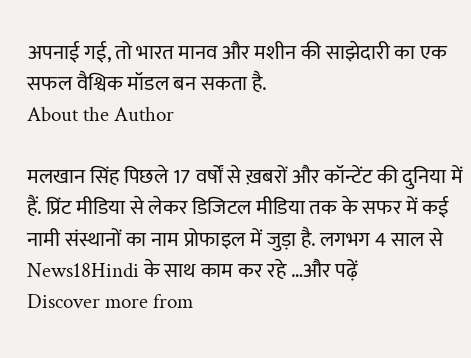अपनाई गई, तो भारत मानव और मशीन की साझेदारी का एक सफल वैश्विक मॉडल बन सकता है.
About the Author

मलखान सिंह पिछले 17 वर्षों से ख़बरों और कॉन्टेंट की दुनिया में हैं. प्रिंट मीडिया से लेकर डिजिटल मीडिया तक के सफर में कई नामी संस्थानों का नाम प्रोफाइल में जुड़ा है. लगभग 4 साल से News18Hindi के साथ काम कर रहे …और पढ़ें
Discover more from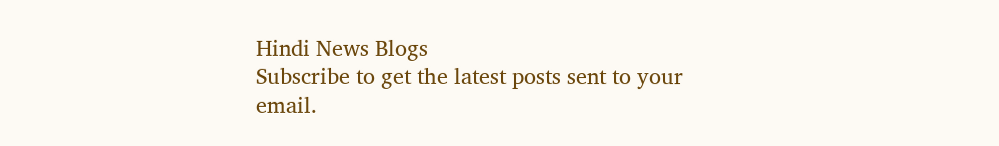Hindi News Blogs
Subscribe to get the latest posts sent to your email.